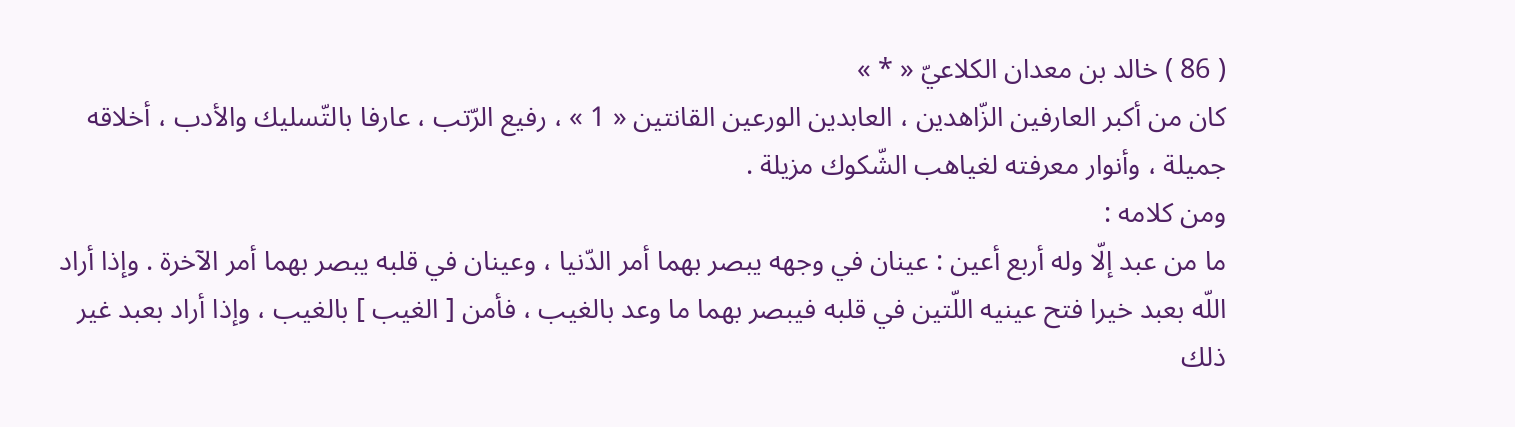( 86 ) خالد بن معدان الكلاعيّ « * »
كان من أكبر العارفين الزّاهدين ، العابدين الورعين القانتين « 1 » ، رفيع الرّتب ، عارفا بالتّسليك والأدب ، أخلاقه جميلة ، وأنوار معرفته لغياهب الشّكوك مزيلة .
ومن كلامه :
ما من عبد إلّا وله أربع أعين : عينان في وجهه يبصر بهما أمر الدّنيا ، وعينان في قلبه يبصر بهما أمر الآخرة . وإذا أراد اللّه بعبد خيرا فتح عينيه اللّتين في قلبه فيبصر بهما ما وعد بالغيب ، فأمن [ الغيب ] بالغيب ، وإذا أراد بعبد غير ذلك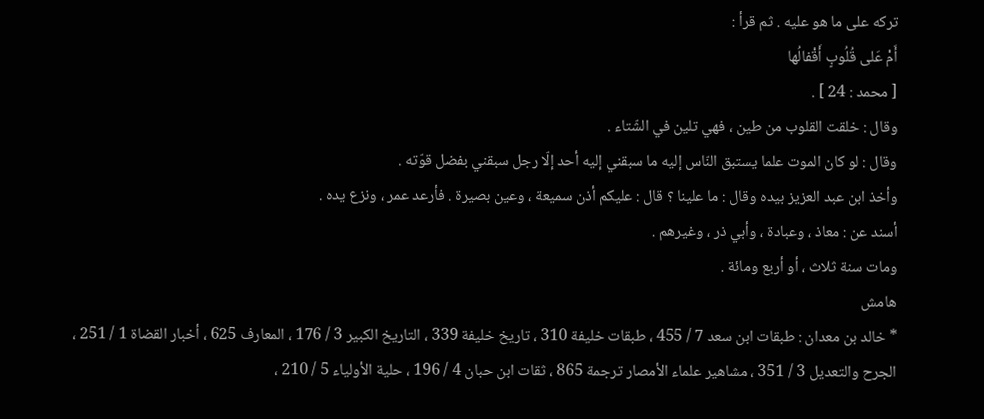تركه على ما هو عليه . ثم قرأ :
أَمْ عَلى قُلُوبٍ أَقْفالُها
[ محمد : 24 ] .
وقال : خلقت القلوب من طين ، فهي تلين في الشّتاء .
وقال : لو كان الموت علما يستبق النّاس إليه ما سبقني إليه أحد إلّا رجل سبقني بفضل قوّته .
وأخذ ابن عبد العزيز بيده وقال : ما علينا ؟ قال : عليكم أذن سميعة ، وعين بصيرة . فأرعد عمر ، ونزع يده .
أسند عن : معاذ ، وعبادة ، وأبي ذر ، وغيرهم .
ومات سنة ثلاث ، أو أربع ومائة .
هامش
* خالد بن معدان : طبقات ابن سعد 7 / 455 ، طبقات خليفة 310 ، تاريخ خليفة 339 ، التاريخ الكبير 3 / 176 ، المعارف 625 ، أخبار القضاة 1 / 251 ، الجرح والتعديل 3 / 351 ، مشاهير علماء الأمصار ترجمة 865 ، ثقات ابن حبان 4 / 196 ، حلية الأولياء 5 / 210 ،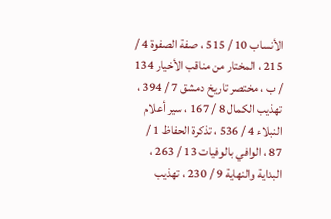الأنساب 10 / 515 ، صفة الصفوة 4 / 215 ، المختار من مناقب الأخيار 134 / ب ، مختصر تاريخ دمشق 7 / 394 ، تهذيب الكمال 8 / 167 ، سير أعلام النبلاء 4 / 536 ، تذكرة الحفاظ 1 / 87 ، الوافي بالوفيات 13 / 263 ، البداية والنهاية 9 / 230 ، تهذيب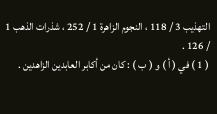التهذيب 3 / 118 ، النجوم الزاهرة 1 / 252 ، شذرات الذهب 1 / 126 .
( 1 ) في ( أ ) و ( ب ) : كان من أكابر العابدين الزاهدين .